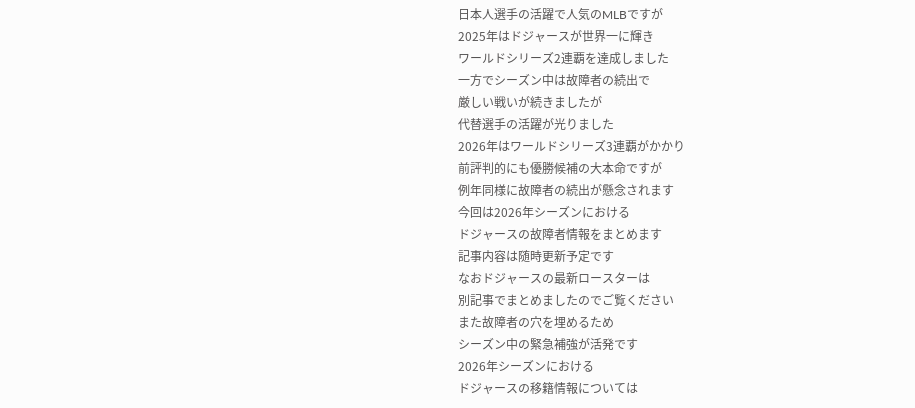日本人選手の活躍で人気のMLBですが
2025年はドジャースが世界一に輝き
ワールドシリーズ2連覇を達成しました
一方でシーズン中は故障者の続出で
厳しい戦いが続きましたが
代替選手の活躍が光りました
2026年はワールドシリーズ3連覇がかかり
前評判的にも優勝候補の大本命ですが
例年同様に故障者の続出が懸念されます
今回は2026年シーズンにおける
ドジャースの故障者情報をまとめます
記事内容は随時更新予定です
なおドジャースの最新ロースターは
別記事でまとめましたのでご覧ください
また故障者の穴を埋めるため
シーズン中の緊急補強が活発です
2026年シーズンにおける
ドジャースの移籍情報については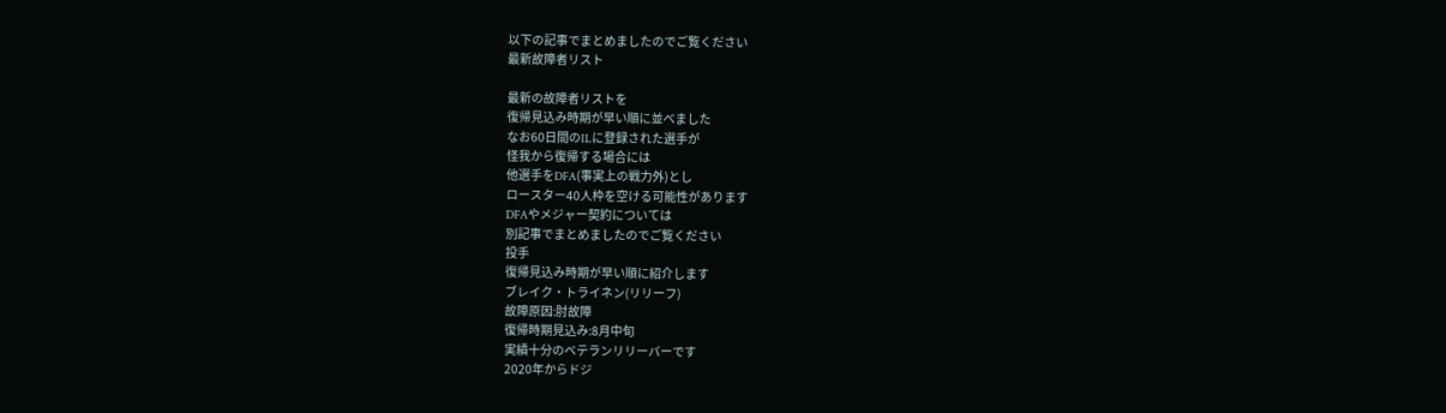以下の記事でまとめましたのでご覧ください
最新故障者リスト

最新の故障者リストを
復帰見込み時期が早い順に並べました
なお60日間のILに登録された選手が
怪我から復帰する場合には
他選手をDFA(事実上の戦力外)とし
ロースター40人枠を空ける可能性があります
DFAやメジャー契約については
別記事でまとめましたのでご覧ください
投手
復帰見込み時期が早い順に紹介します
ブレイク・トライネン(リリーフ)
故障原因:肘故障
復帰時期見込み:8月中旬
実績十分のベテランリリーバーです
2020年からドジ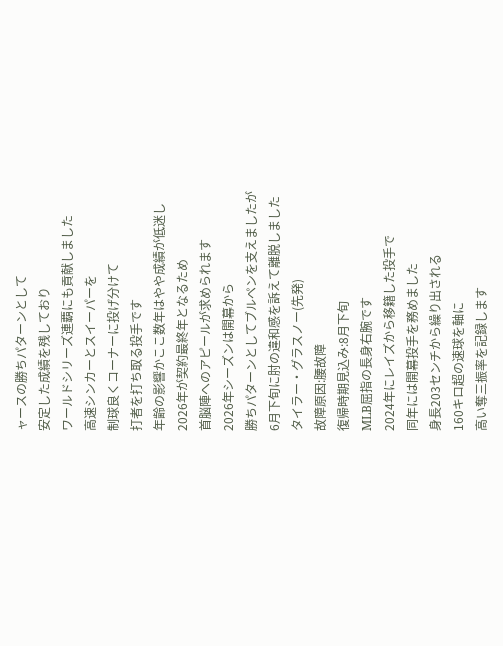ャースの勝ちパターンとして
安定した成績を残しており
ワールドシリーズ連覇にも貢献しました
高速シンカーとスイーパーを
制球良くコーナーに投げ分けて
打者を打ち取る投手です
年齢の影響かここ数年はやや成績が低迷し
2026年が契約最終年となるため
首脳陣へのアピールが求められます
2026年シーズンは開幕から
勝ちパターンとしてブルペンを支えましたが
6月下旬に肘の違和感を訴えて離脱しました
タイラー・グラスノー(先発)
故障原因:腰故障
復帰時期見込み:8月下旬
MLB屈指の長身右腕です
2024年にレイズから移籍した投手で
同年には開幕投手を務めました
身長203センチから繰り出される
160キロ超の速球を軸に
高い奪三振率を記録します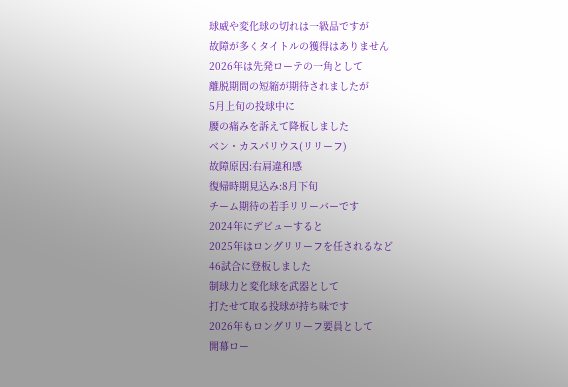球威や変化球の切れは一級品ですが
故障が多くタイトルの獲得はありません
2026年は先発ローテの一角として
離脱期間の短縮が期待されましたが
5月上旬の投球中に
腰の痛みを訴えて降板しました
ベン・カスパリウス(リリーフ)
故障原因:右肩違和感
復帰時期見込み:8月下旬
チーム期待の若手リリーバーです
2024年にデビューすると
2025年はロングリリーフを任されるなど
46試合に登板しました
制球力と変化球を武器として
打たせて取る投球が持ち味です
2026年もロングリリーフ要員として
開幕ロー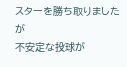スターを勝ち取りましたが
不安定な投球が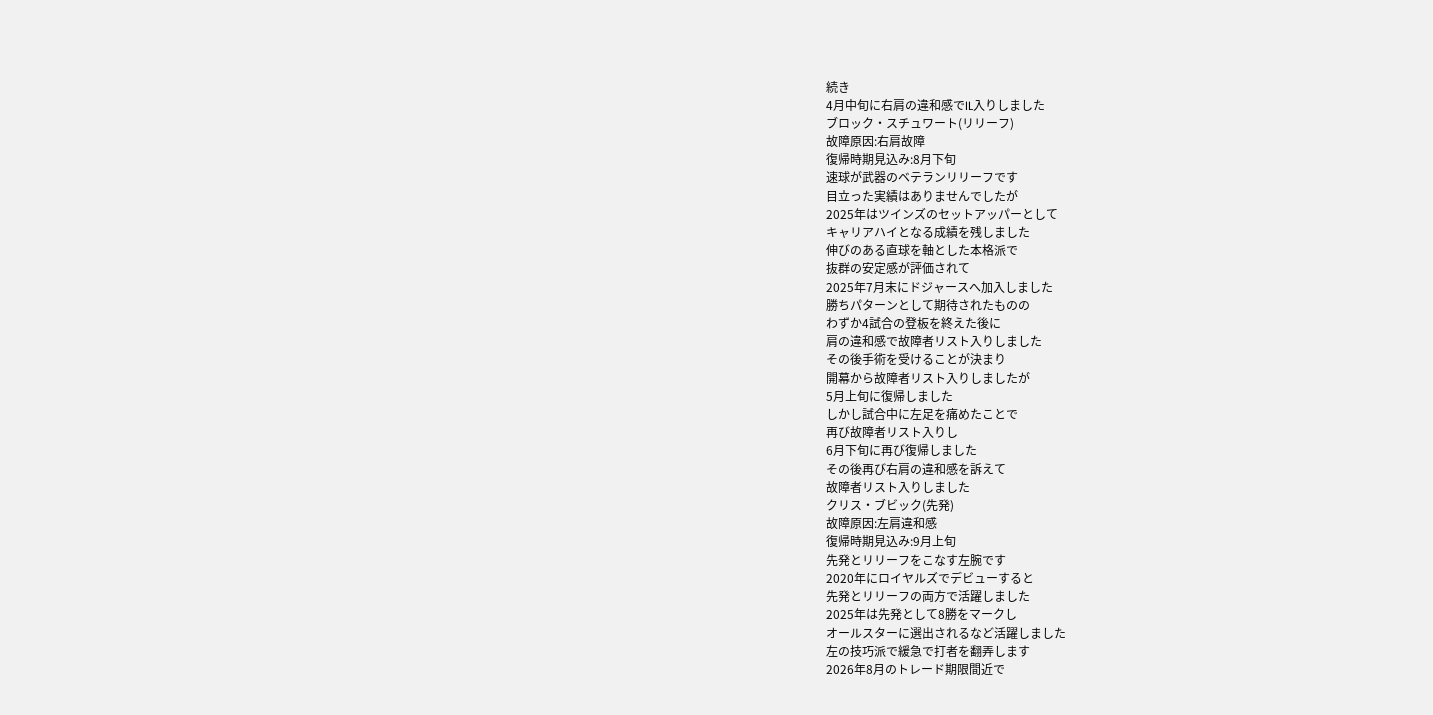続き
4月中旬に右肩の違和感でIL入りしました
ブロック・スチュワート(リリーフ)
故障原因:右肩故障
復帰時期見込み:8月下旬
速球が武器のベテランリリーフです
目立った実績はありませんでしたが
2025年はツインズのセットアッパーとして
キャリアハイとなる成績を残しました
伸びのある直球を軸とした本格派で
抜群の安定感が評価されて
2025年7月末にドジャースへ加入しました
勝ちパターンとして期待されたものの
わずか4試合の登板を終えた後に
肩の違和感で故障者リスト入りしました
その後手術を受けることが決まり
開幕から故障者リスト入りしましたが
5月上旬に復帰しました
しかし試合中に左足を痛めたことで
再び故障者リスト入りし
6月下旬に再び復帰しました
その後再び右肩の違和感を訴えて
故障者リスト入りしました
クリス・ブビック(先発)
故障原因:左肩違和感
復帰時期見込み:9月上旬
先発とリリーフをこなす左腕です
2020年にロイヤルズでデビューすると
先発とリリーフの両方で活躍しました
2025年は先発として8勝をマークし
オールスターに選出されるなど活躍しました
左の技巧派で緩急で打者を翻弄します
2026年8月のトレード期限間近で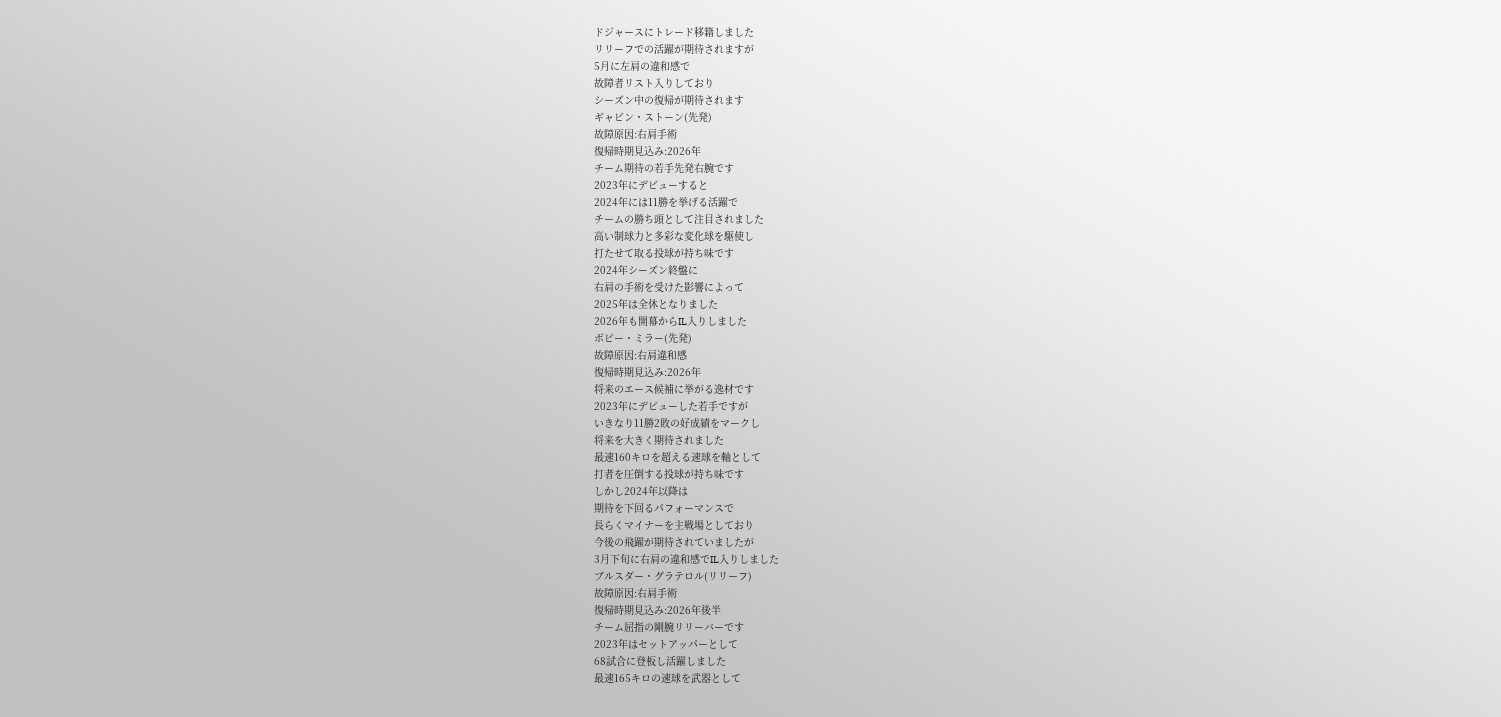ドジャースにトレード移籍しました
リリーフでの活躍が期待されますが
5月に左肩の違和感で
故障者リスト入りしており
シーズン中の復帰が期待されます
ギャビン・ストーン(先発)
故障原因:右肩手術
復帰時期見込み:2026年
チーム期待の若手先発右腕です
2023年にデビューすると
2024年には11勝を挙げる活躍で
チームの勝ち頭として注目されました
高い制球力と多彩な変化球を駆使し
打たせて取る投球が持ち味です
2024年シーズン終盤に
右肩の手術を受けた影響によって
2025年は全休となりました
2026年も開幕からIL入りしました
ボビー・ミラー(先発)
故障原因:右肩違和感
復帰時期見込み:2026年
将来のエース候補に挙がる逸材です
2023年にデビューした若手ですが
いきなり11勝2敗の好成績をマークし
将来を大きく期待されました
最速160キロを超える速球を軸として
打者を圧倒する投球が持ち味です
しかし2024年以降は
期待を下回るパフォーマンスで
長らくマイナーを主戦場としており
今後の飛躍が期待されていましたが
3月下旬に右肩の違和感でIL入りしました
ブルスダー・グラテロル(リリーフ)
故障原因:右肩手術
復帰時期見込み:2026年後半
チーム屈指の剛腕リリーバーです
2023年はセットアッパーとして
68試合に登板し活躍しました
最速165キロの速球を武器として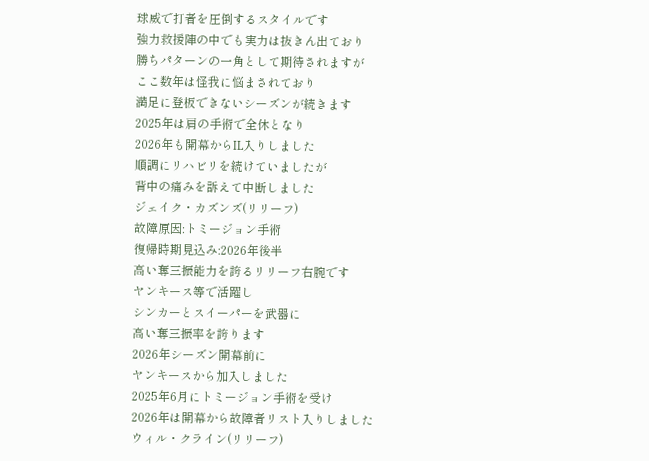球威で打者を圧倒するスタイルです
強力救援陣の中でも実力は抜きん出ており
勝ちパターンの一角として期待されますが
ここ数年は怪我に悩まされており
満足に登板できないシーズンが続きます
2025年は肩の手術で全休となり
2026年も開幕からIL入りしました
順調にリハビリを続けていましたが
背中の痛みを訴えて中断しました
ジェイク・カズンズ(リリーフ)
故障原因:トミージョン手術
復帰時期見込み:2026年後半
高い奪三振能力を誇るリリーフ右腕です
ヤンキース等で活躍し
シンカーとスイーパーを武器に
高い奪三振率を誇ります
2026年シーズン開幕前に
ヤンキースから加入しました
2025年6月にトミージョン手術を受け
2026年は開幕から故障者リスト入りしました
ウィル・クライン(リリーフ)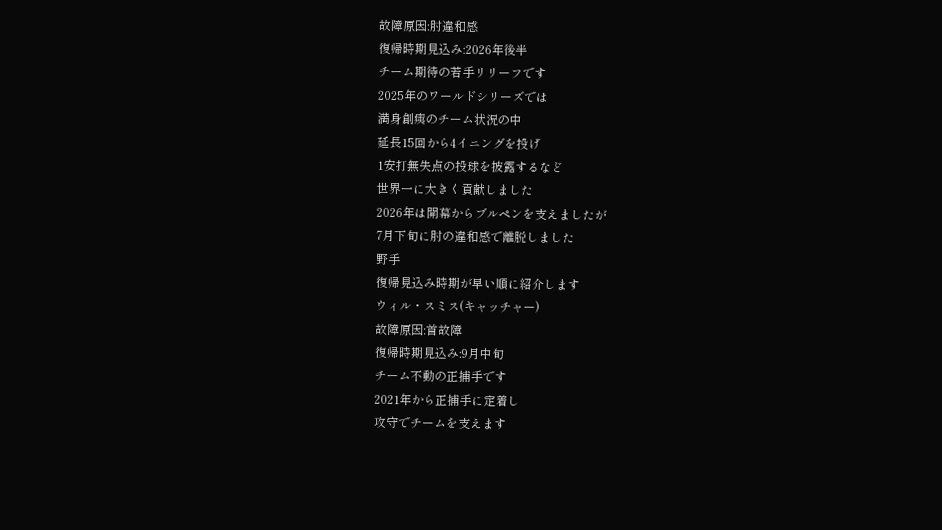故障原因:肘違和感
復帰時期見込み:2026年後半
チーム期待の若手リリーフです
2025年のワールドシリーズでは
満身創痍のチーム状況の中
延長15回から4イニングを投げ
1安打無失点の投球を披露するなど
世界一に大きく貢献しました
2026年は開幕からブルペンを支えましたが
7月下旬に肘の違和感で離脱しました
野手
復帰見込み時期が早い順に紹介します
ウィル・スミス(キャッチャー)
故障原因:首故障
復帰時期見込み:9月中旬
チーム不動の正捕手です
2021年から正捕手に定着し
攻守でチームを支えます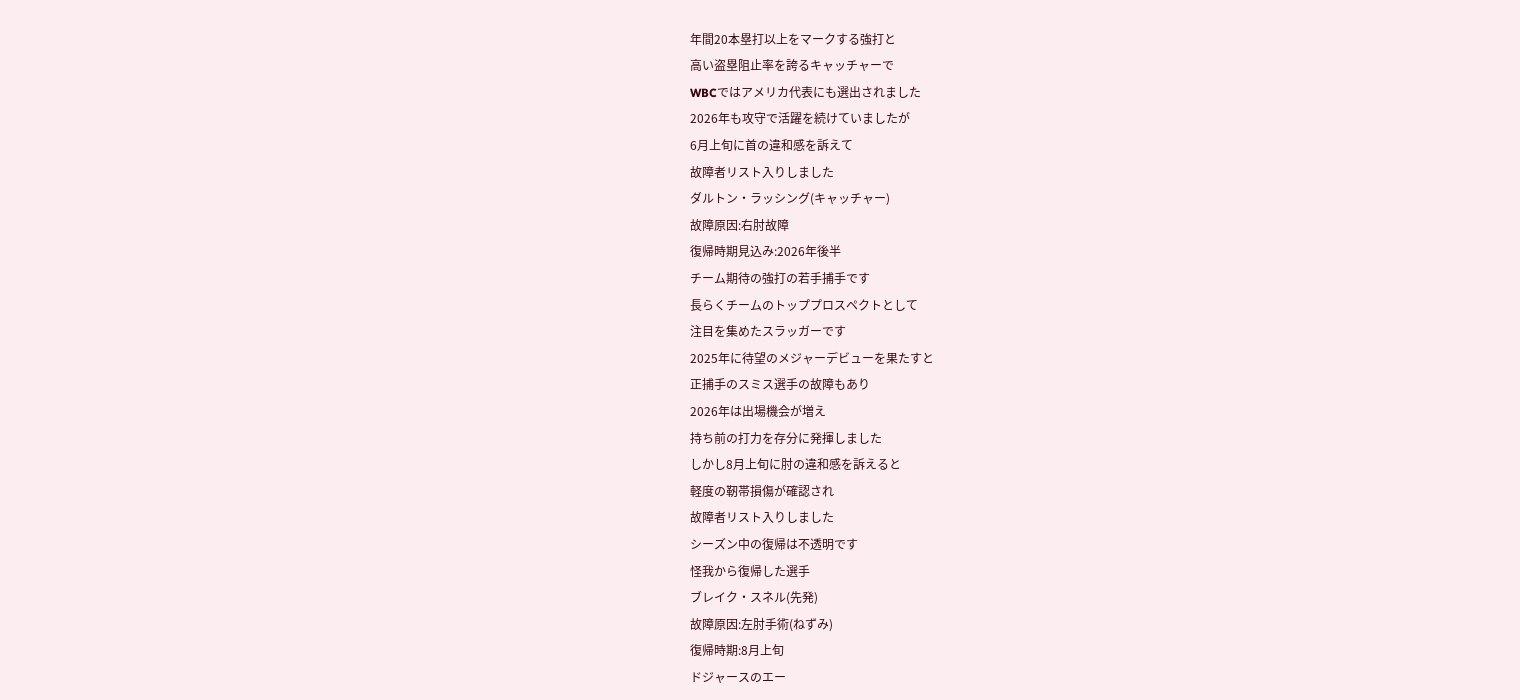年間20本塁打以上をマークする強打と
高い盗塁阻止率を誇るキャッチャーで
WBCではアメリカ代表にも選出されました
2026年も攻守で活躍を続けていましたが
6月上旬に首の違和感を訴えて
故障者リスト入りしました
ダルトン・ラッシング(キャッチャー)
故障原因:右肘故障
復帰時期見込み:2026年後半
チーム期待の強打の若手捕手です
長らくチームのトッププロスペクトとして
注目を集めたスラッガーです
2025年に待望のメジャーデビューを果たすと
正捕手のスミス選手の故障もあり
2026年は出場機会が増え
持ち前の打力を存分に発揮しました
しかし8月上旬に肘の違和感を訴えると
軽度の靭帯損傷が確認され
故障者リスト入りしました
シーズン中の復帰は不透明です
怪我から復帰した選手
ブレイク・スネル(先発)
故障原因:左肘手術(ねずみ)
復帰時期:8月上旬
ドジャースのエー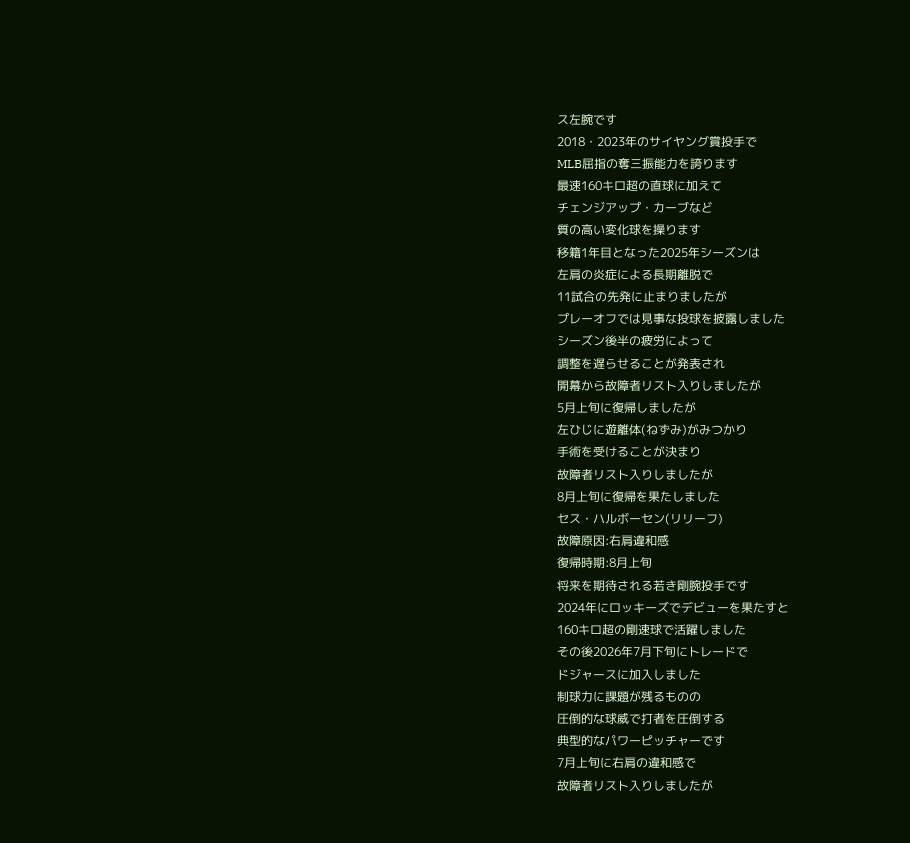ス左腕です
2018・2023年のサイヤング賞投手で
MLB屈指の奪三振能力を誇ります
最速160キロ超の直球に加えて
チェンジアップ・カーブなど
質の高い変化球を操ります
移籍1年目となった2025年シーズンは
左肩の炎症による長期離脱で
11試合の先発に止まりましたが
プレーオフでは見事な投球を披露しました
シーズン後半の疲労によって
調整を遅らせることが発表され
開幕から故障者リスト入りしましたが
5月上旬に復帰しましたが
左ひじに遊離体(ねずみ)がみつかり
手術を受けることが決まり
故障者リスト入りしましたが
8月上旬に復帰を果たしました
セス・ハルボーセン(リリーフ)
故障原因:右肩違和感
復帰時期:8月上旬
将来を期待される若き剛腕投手です
2024年にロッキーズでデビューを果たすと
160キロ超の剛速球で活躍しました
その後2026年7月下旬にトレードで
ドジャースに加入しました
制球力に課題が残るものの
圧倒的な球威で打者を圧倒する
典型的なパワーピッチャーです
7月上旬に右肩の違和感で
故障者リスト入りしましたが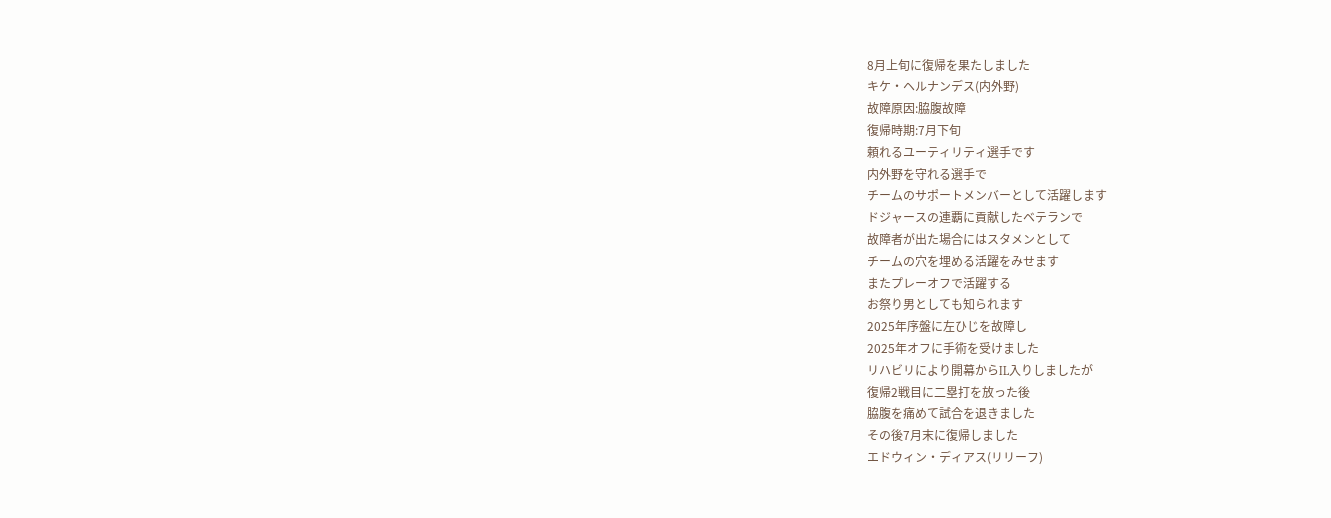8月上旬に復帰を果たしました
キケ・ヘルナンデス(内外野)
故障原因:脇腹故障
復帰時期:7月下旬
頼れるユーティリティ選手です
内外野を守れる選手で
チームのサポートメンバーとして活躍します
ドジャースの連覇に貢献したベテランで
故障者が出た場合にはスタメンとして
チームの穴を埋める活躍をみせます
またプレーオフで活躍する
お祭り男としても知られます
2025年序盤に左ひじを故障し
2025年オフに手術を受けました
リハビリにより開幕からIL入りしましたが
復帰2戦目に二塁打を放った後
脇腹を痛めて試合を退きました
その後7月末に復帰しました
エドウィン・ディアス(リリーフ)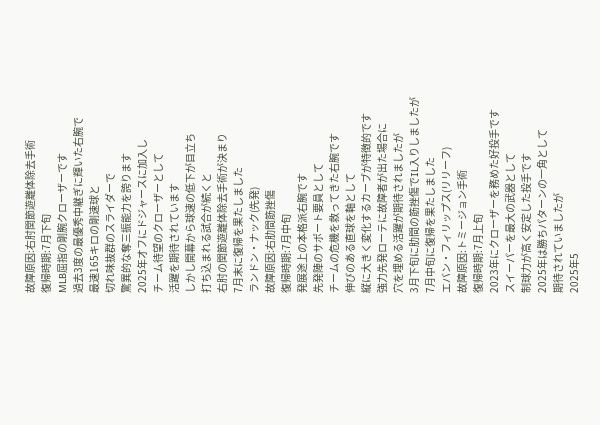故障原因:右肘関節遊離体除去手術
復帰時期:7月下旬
MLB屈指の剛腕クローザーです
過去3度の最優秀中継ぎに輝いた右腕で
最速165キロの剛速球と
切れ味抜群のスライダーで
驚異的な奪三振能力を誇ります
2025年オフにドジャースに加入し
チーム待望のクローザーとして
活躍を期待されています
しかし開幕から球速の低下が目立ち
打ち込まれる試合が続くと
右肘の関節遊離体除去手術が決まり
7月末に復帰を果たしました
ランドン・ナック(先発)
故障原因:右肋間筋挫傷
復帰時期:7月中旬
発展途上の本格派右腕です
先発陣のサポート要員として
チームの危機を救ってきた右腕です
伸びのある直球を軸として
縦に大きく変化するカーブが特徴的です
強力先発ローテに故障者が出た場合に
穴を埋める活躍が期待されましたが
3月下旬に肋間の筋挫傷でIL入りしましたが
7月中旬に復帰を果たしました
エバン・フィリップス(リリーフ)
故障原因:トミージョン手術
復帰時期:7月上旬
2023年にクローザーを務めた好投手です
スイーパーを最大の武器として
制球力が高く安定した投手です
2025年は勝ちパターンの一角として
期待されていましたが
2025年5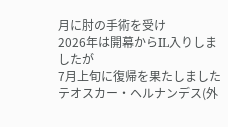月に肘の手術を受け
2026年は開幕からIL入りしましたが
7月上旬に復帰を果たしました
テオスカー・ヘルナンデス(外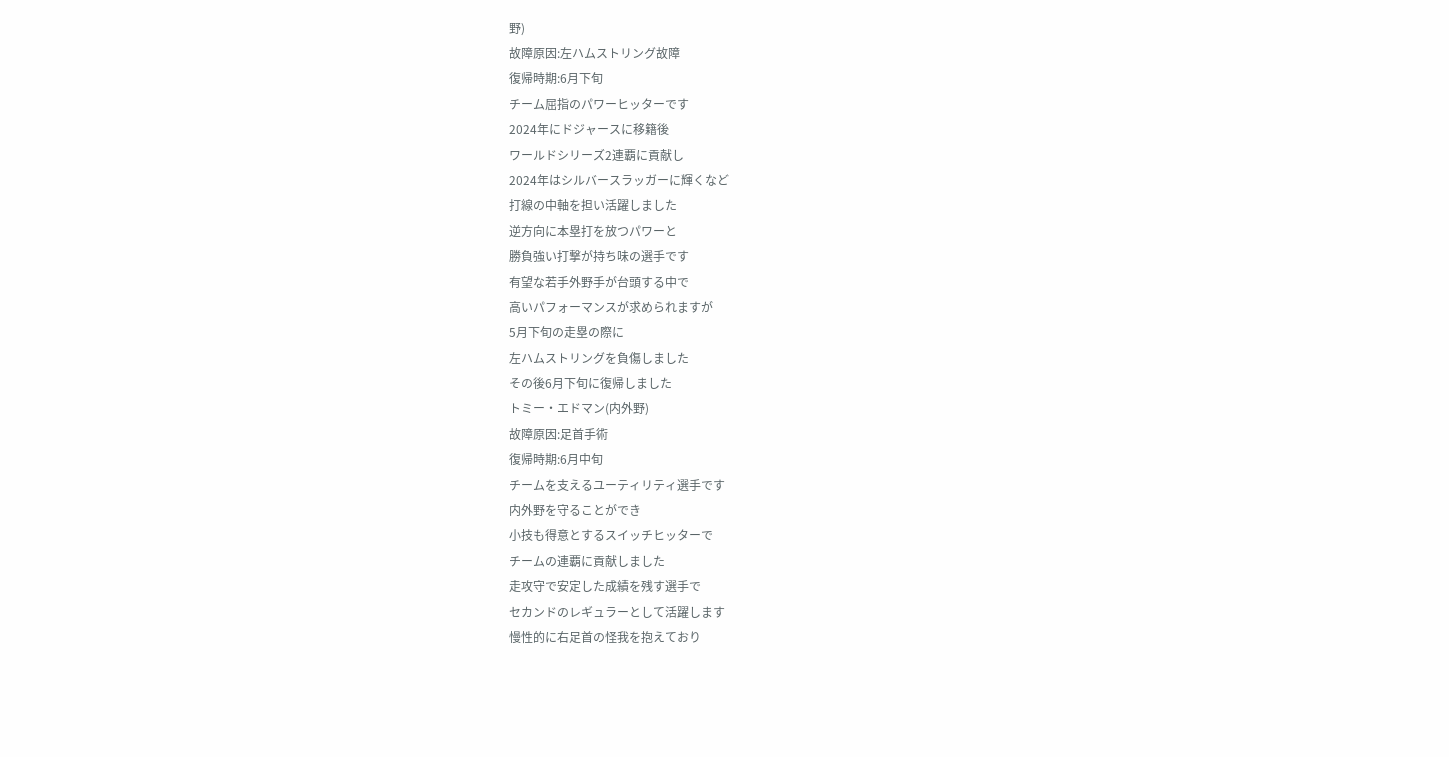野)
故障原因:左ハムストリング故障
復帰時期:6月下旬
チーム屈指のパワーヒッターです
2024年にドジャースに移籍後
ワールドシリーズ2連覇に貢献し
2024年はシルバースラッガーに輝くなど
打線の中軸を担い活躍しました
逆方向に本塁打を放つパワーと
勝負強い打撃が持ち味の選手です
有望な若手外野手が台頭する中で
高いパフォーマンスが求められますが
5月下旬の走塁の際に
左ハムストリングを負傷しました
その後6月下旬に復帰しました
トミー・エドマン(内外野)
故障原因:足首手術
復帰時期:6月中旬
チームを支えるユーティリティ選手です
内外野を守ることができ
小技も得意とするスイッチヒッターで
チームの連覇に貢献しました
走攻守で安定した成績を残す選手で
セカンドのレギュラーとして活躍します
慢性的に右足首の怪我を抱えており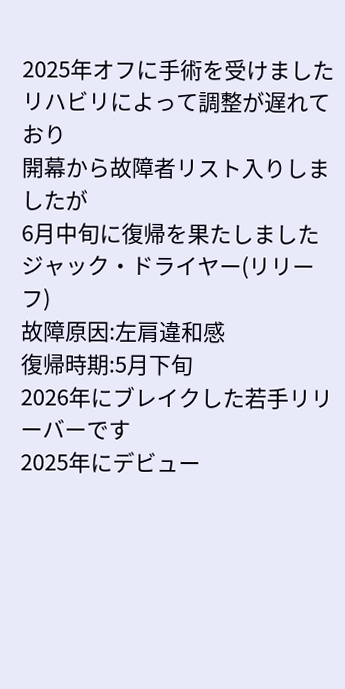2025年オフに手術を受けました
リハビリによって調整が遅れており
開幕から故障者リスト入りしましたが
6月中旬に復帰を果たしました
ジャック・ドライヤー(リリーフ)
故障原因:左肩違和感
復帰時期:5月下旬
2026年にブレイクした若手リリーバーです
2025年にデビュー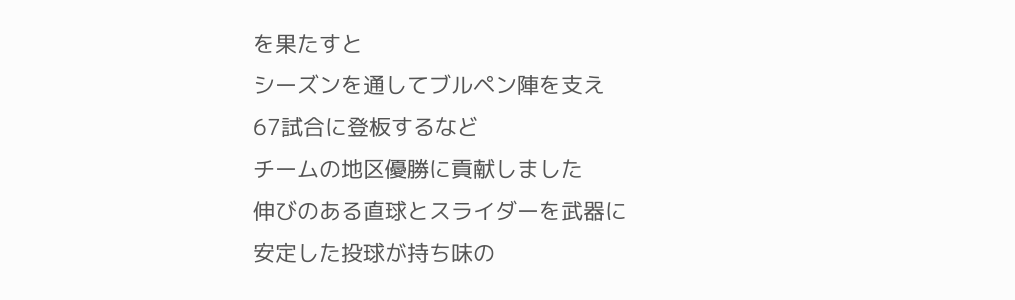を果たすと
シーズンを通してブルペン陣を支え
67試合に登板するなど
チームの地区優勝に貢献しました
伸びのある直球とスライダーを武器に
安定した投球が持ち味の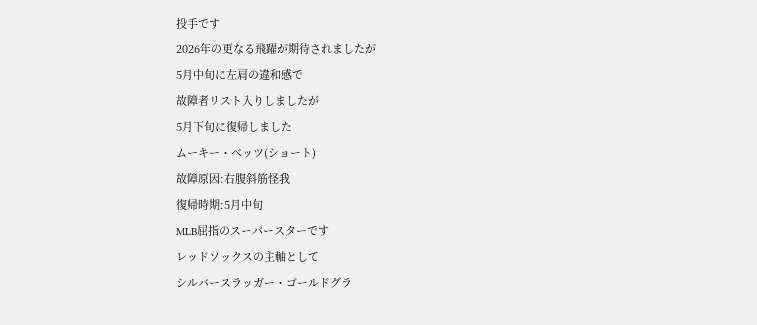投手です
2026年の更なる飛躍が期待されましたが
5月中旬に左肩の違和感で
故障者リスト入りしましたが
5月下旬に復帰しました
ムーキー・ベッツ(ショート)
故障原因:右腹斜筋怪我
復帰時期:5月中旬
MLB屈指のスーパースターです
レッドソックスの主軸として
シルバースラッガー・ゴールドグラ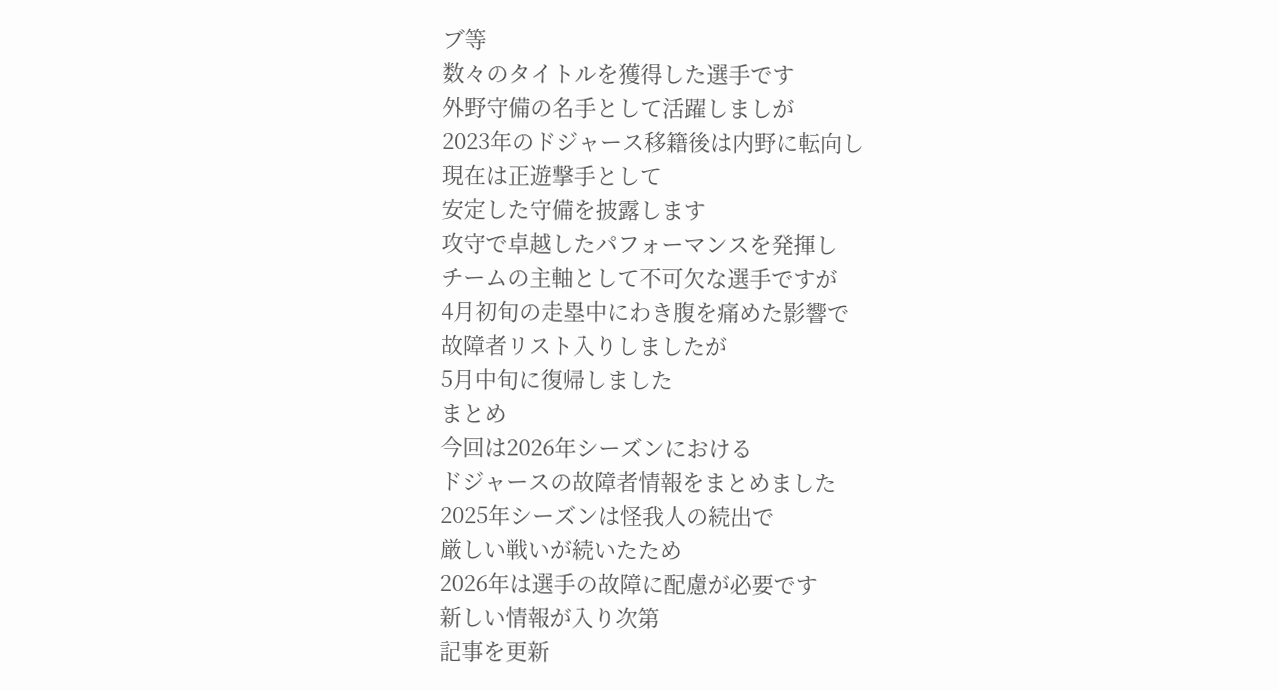ブ等
数々のタイトルを獲得した選手です
外野守備の名手として活躍しましが
2023年のドジャース移籍後は内野に転向し
現在は正遊撃手として
安定した守備を披露します
攻守で卓越したパフォーマンスを発揮し
チームの主軸として不可欠な選手ですが
4月初旬の走塁中にわき腹を痛めた影響で
故障者リスト入りしましたが
5月中旬に復帰しました
まとめ
今回は2026年シーズンにおける
ドジャースの故障者情報をまとめました
2025年シーズンは怪我人の続出で
厳しい戦いが続いたため
2026年は選手の故障に配慮が必要です
新しい情報が入り次第
記事を更新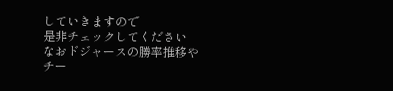していきますので
是非チェックしてください
なおドジャースの勝率推移や
チー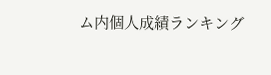ム内個人成績ランキング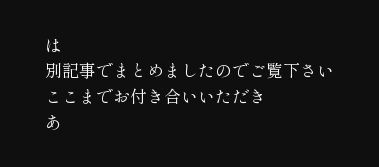は
別記事でまとめましたのでご覧下さい
ここまでお付き合いいただき
あ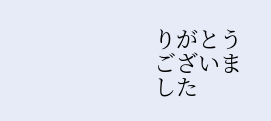りがとうございました